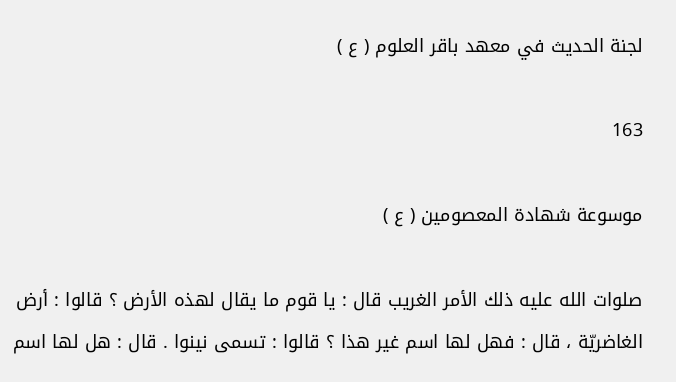لجنة الحديث في معهد باقر العلوم ( ع )

163

موسوعة شهادة المعصومين ( ع )

صلوات الله عليه ذلك الأمر الغريب قال : يا قوم ما يقال لهذه الأرض ؟ قالوا : أرض الغاضريّة ، قال : فهل لها اسم غير هذا ؟ قالوا : تسمى نينوا . قال : هل لها اسم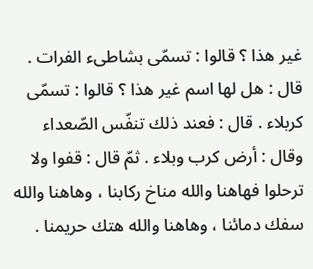غير هذا ؟ قالوا : تسمّى بشاطىء الفرات . قال : هل لها اسم غير هذا ؟ قالوا : تسمّى كربلاء . قال : فعند ذلك تنفّس الصّعداء وقال : أرض كرب وبلاء . ثمّ قال : قفوا ولا ترحلوا فهاهنا والله مناخ ركابنا ، وهاهنا والله سفك دمائنا ، وهاهنا والله هتك حريمنا .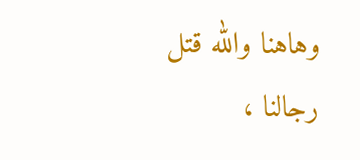وهاهنا والله قتل رجالنا ،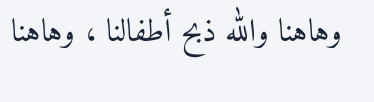وهاهنا والله ذبح أطفالنا ، وهاهنا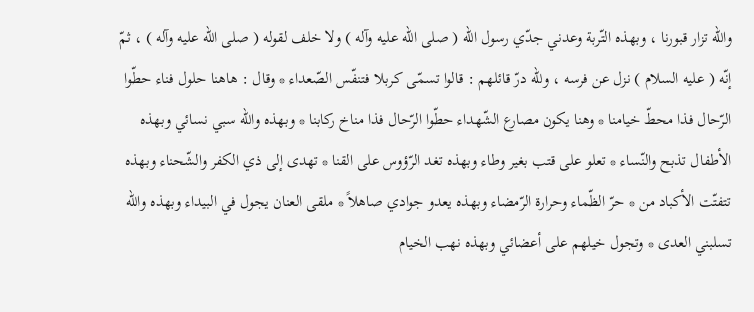والله تزار قبورنا ، وبهذه التّربة وعدني جدّي رسول الله ( صلى الله عليه وآله ) ولا خلف لقوله ( صلى الله عليه وآله ) ، ثمّ إنّه ( عليه السلام ) نزل عن فرسه ، وللّه درّ قائلهم : قالوا تسمّى كربلا فتنفّس الصّعداء * وقال : هاهنا حلول فناء حطّوا الرّحال فذا محطّ خيامنا * وهنا يكون مصارع الشّهداء حطّوا الرّحال فذا مناخ ركابنا * وبهذه والله سبي نسائي وبهذه الأطفال تذبح والنّساء * تعلو على قتب بغير وطاء وبهذه تغد الرّؤوس على القنا * تهدى إلى ذي الكفر والشّحناء وبهذه تتفتّت الأكباد من * حرّ الظّماء وحرارة الرّمضاء وبهذه يعدو جوادي صاهلاً * ملقى العنان يجول في البيداء وبهذه والله تسلبني العدى * وتجول خيلهم على أعضائي وبهذه نهب الخيام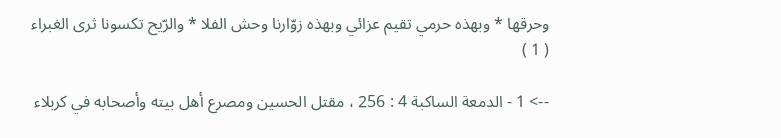وحرقها * وبهذه حرمي تقيم عزائي وبهذه زوّارنا وحش الفلا * والرّيح تكسونا ثرى الغبراء ( 1 )

--> 1 - الدمعة الساكبة 4 : 256 ، مقتل الحسين ومصرع أهل بيته وأصحابه في كربلاء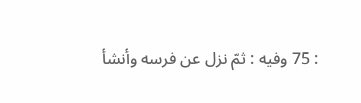: 75 وفيه : ثمّ نزل عن فرسه وأنشأ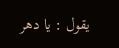يقول : يا دهر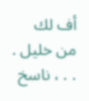أف لك من خليل . . . ، ناسخ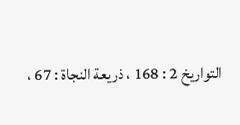التواريخ 2 : 168 ، ذريعة النجاة : 67 ،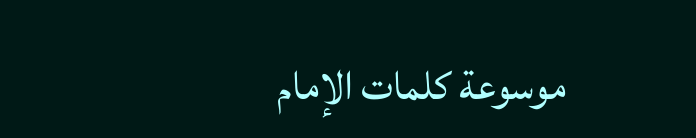موسوعة كلمات الإمام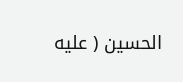الحسين ( عليه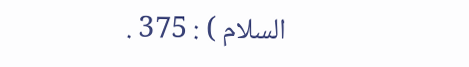السلام ) : 375 .